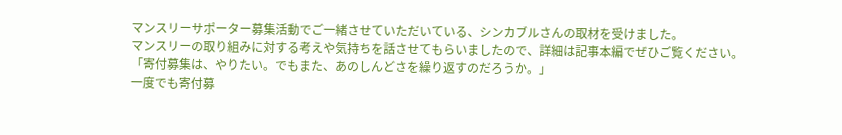マンスリーサポーター募集活動でご一緒させていただいている、シンカブルさんの取材を受けました。
マンスリーの取り組みに対する考えや気持ちを話させてもらいましたので、詳細は記事本編でぜひご覧ください。
「寄付募集は、やりたい。でもまた、あのしんどさを繰り返すのだろうか。」
一度でも寄付募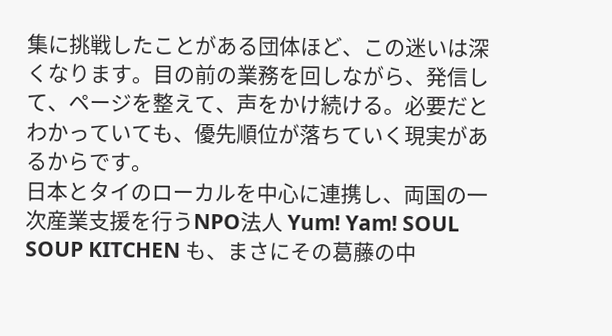集に挑戦したことがある団体ほど、この迷いは深くなります。目の前の業務を回しながら、発信して、ページを整えて、声をかけ続ける。必要だとわかっていても、優先順位が落ちていく現実があるからです。
日本とタイのローカルを中心に連携し、両国の一次産業支援を行うNPO法人 Yum! Yam! SOUL SOUP KITCHEN も、まさにその葛藤の中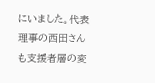にいました。代表理事の西田さんも支援者層の変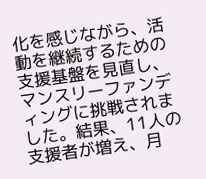化を感じながら、活動を継続するための支援基盤を見直し、マンスリーファンディングに挑戦されました。結果、11人の支援者が増え、月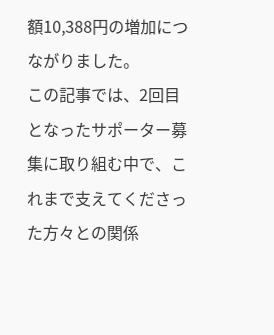額10,388円の増加につながりました。
この記事では、2回目となったサポーター募集に取り組む中で、これまで支えてくださった方々との関係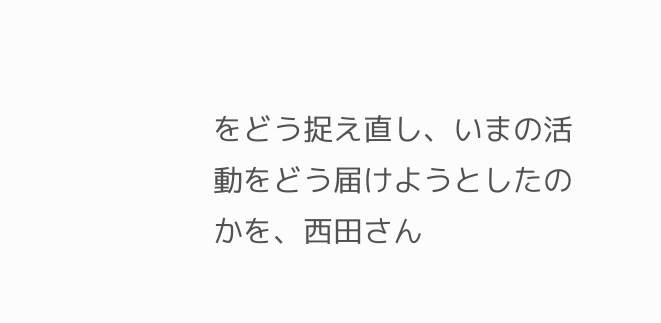をどう捉え直し、いまの活動をどう届けようとしたのかを、西田さん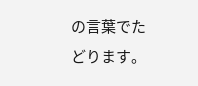の言葉でたどります。